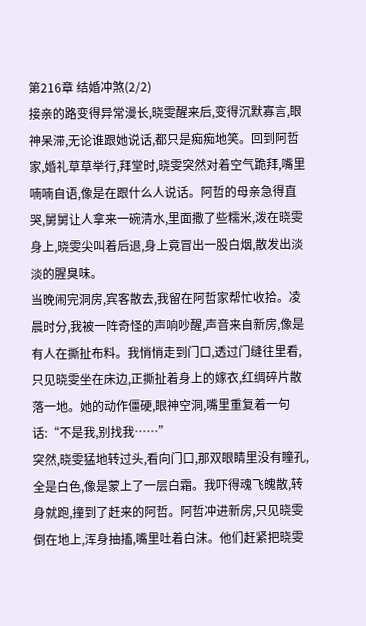第216章 结婚冲煞(2/2)
接亲的路变得异常漫长,晓雯醒来后,变得沉默寡言,眼神呆滞,无论谁跟她说话,都只是痴痴地笑。回到阿哲家,婚礼草草举行,拜堂时,晓雯突然对着空气跪拜,嘴里喃喃自语,像是在跟什么人说话。阿哲的母亲急得直哭,舅舅让人拿来一碗清水,里面撒了些糯米,泼在晓雯身上,晓雯尖叫着后退,身上竟冒出一股白烟,散发出淡淡的腥臭味。
当晚闹完洞房,宾客散去,我留在阿哲家帮忙收拾。凌晨时分,我被一阵奇怪的声响吵醒,声音来自新房,像是有人在撕扯布料。我悄悄走到门口,透过门缝往里看,只见晓雯坐在床边,正撕扯着身上的嫁衣,红绸碎片散落一地。她的动作僵硬,眼神空洞,嘴里重复着一句话:“不是我,别找我……”
突然,晓雯猛地转过头,看向门口,那双眼睛里没有瞳孔,全是白色,像是蒙上了一层白霜。我吓得魂飞魄散,转身就跑,撞到了赶来的阿哲。阿哲冲进新房,只见晓雯倒在地上,浑身抽搐,嘴里吐着白沫。他们赶紧把晓雯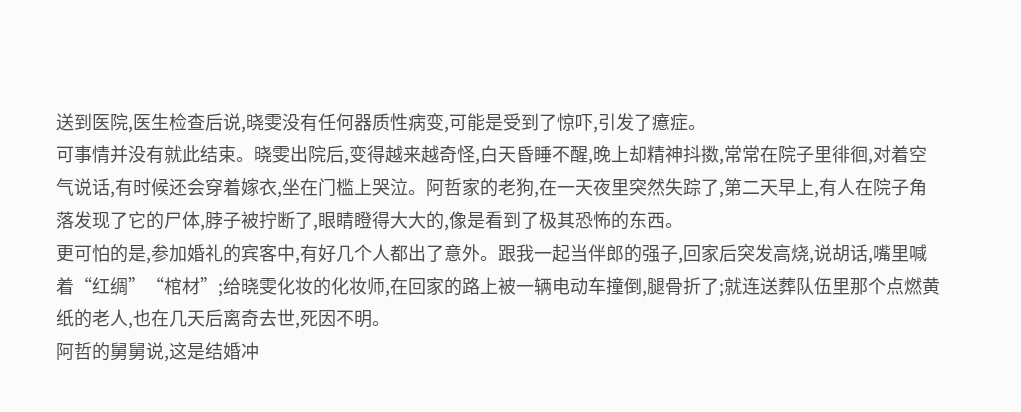送到医院,医生检查后说,晓雯没有任何器质性病变,可能是受到了惊吓,引发了癔症。
可事情并没有就此结束。晓雯出院后,变得越来越奇怪,白天昏睡不醒,晚上却精神抖擞,常常在院子里徘徊,对着空气说话,有时候还会穿着嫁衣,坐在门槛上哭泣。阿哲家的老狗,在一天夜里突然失踪了,第二天早上,有人在院子角落发现了它的尸体,脖子被拧断了,眼睛瞪得大大的,像是看到了极其恐怖的东西。
更可怕的是,参加婚礼的宾客中,有好几个人都出了意外。跟我一起当伴郎的强子,回家后突发高烧,说胡话,嘴里喊着“红绸”“棺材”;给晓雯化妆的化妆师,在回家的路上被一辆电动车撞倒,腿骨折了;就连送葬队伍里那个点燃黄纸的老人,也在几天后离奇去世,死因不明。
阿哲的舅舅说,这是结婚冲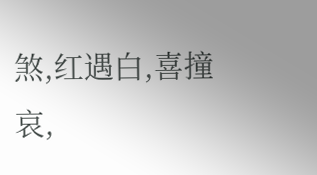煞,红遇白,喜撞哀,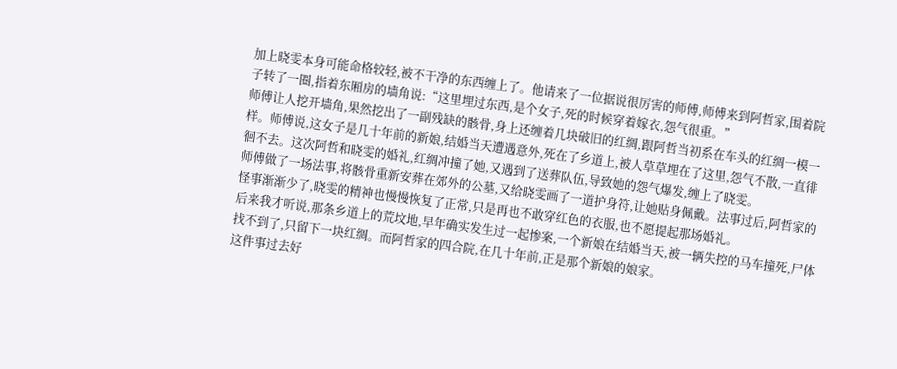加上晓雯本身可能命格较轻,被不干净的东西缠上了。他请来了一位据说很厉害的师傅,师傅来到阿哲家,围着院子转了一圈,指着东厢房的墙角说:“这里埋过东西,是个女子,死的时候穿着嫁衣,怨气很重。”
师傅让人挖开墙角,果然挖出了一副残缺的骸骨,身上还缠着几块破旧的红绸,跟阿哲当初系在车头的红绸一模一样。师傅说,这女子是几十年前的新娘,结婚当天遭遇意外,死在了乡道上,被人草草埋在了这里,怨气不散,一直徘徊不去。这次阿哲和晓雯的婚礼,红绸冲撞了她,又遇到了送葬队伍,导致她的怨气爆发,缠上了晓雯。
师傅做了一场法事,将骸骨重新安葬在郊外的公墓,又给晓雯画了一道护身符,让她贴身佩戴。法事过后,阿哲家的怪事渐渐少了,晓雯的精神也慢慢恢复了正常,只是再也不敢穿红色的衣服,也不愿提起那场婚礼。
后来我才听说,那条乡道上的荒坟地,早年确实发生过一起惨案,一个新娘在结婚当天,被一辆失控的马车撞死,尸体找不到了,只留下一块红绸。而阿哲家的四合院,在几十年前,正是那个新娘的娘家。
这件事过去好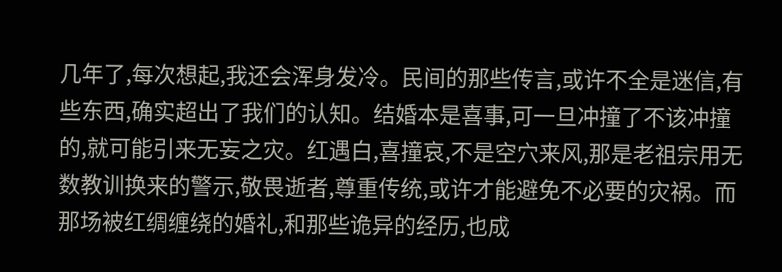几年了,每次想起,我还会浑身发冷。民间的那些传言,或许不全是迷信,有些东西,确实超出了我们的认知。结婚本是喜事,可一旦冲撞了不该冲撞的,就可能引来无妄之灾。红遇白,喜撞哀,不是空穴来风,那是老祖宗用无数教训换来的警示,敬畏逝者,尊重传统,或许才能避免不必要的灾祸。而那场被红绸缠绕的婚礼,和那些诡异的经历,也成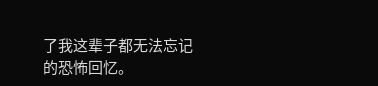了我这辈子都无法忘记的恐怖回忆。